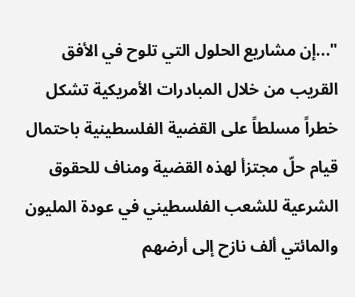"...إن مشاريع الحلول التي تلوح في الأفق القريب من خلال المبادرات الأمريكية تشكل خطراً مسلطاً على القضية الفلسطينية باحتمال قيام حلّ مجتزأ لهذه القضية ومناف للحقوق الشرعية للشعب الفلسطيني في عودة المليون والمائتي ألف نازح إلى أرضهم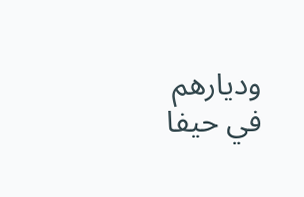وديارهم في حيفا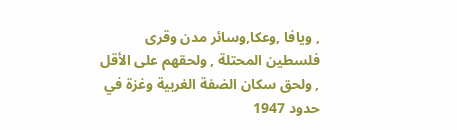, ويافا ,وعكا,وسائر مدن وقرى فلسطين المحتلة , ولحقهم على الأقل , ولحق سكان الضفة الغربية وغزة في حدود 1947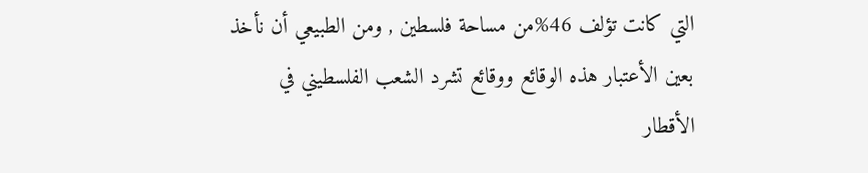التي كانت تؤلف 46%من مساحة فلسطين , ومن الطبيعي أن نأخذ بعين الأعتبار هذه الوقائع ووقائع تشرد الشعب الفلسطيني في الأقطار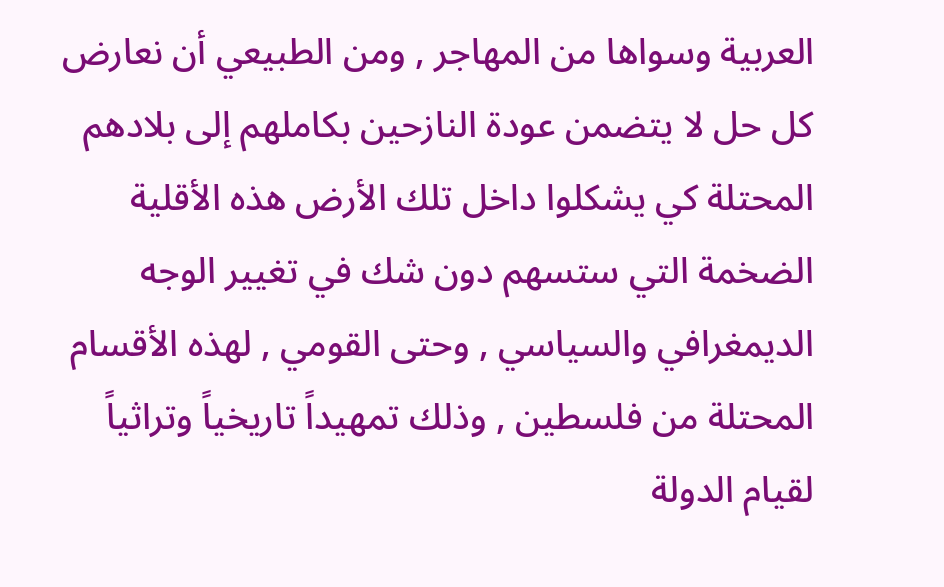العربية وسواها من المهاجر , ومن الطبيعي أن نعارض كل حل لا يتضمن عودة النازحين بكاملهم إلى بلادهم المحتلة كي يشكلوا داخل تلك الأرض هذه الأقلية الضخمة التي ستسهم دون شك في تغيير الوجه الديمغرافي والسياسي , وحتى القومي , لهذه الأقسام المحتلة من فلسطين , وذلك تمهيداً تاريخياً وتراثياً لقيام الدولة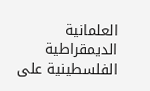العلمانية الديمقراطية الفلسطينية على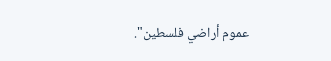عموم أراضي فلسطين".